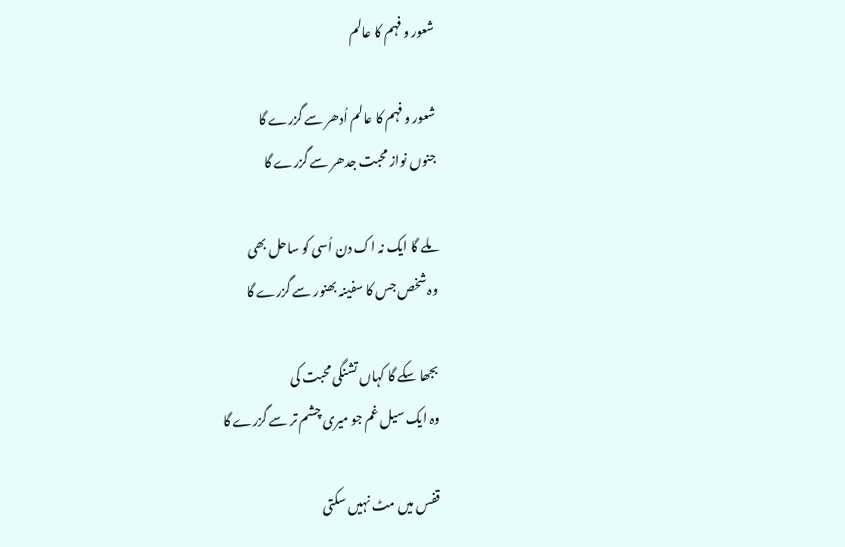شعور و فہم کا عالم

شعور و فہم کا عالم اُدھر سے گزرے گا
جنوں نواز محبت جدھر سے گزرے گا

ملے گا ایک نہ اک دن اُسی کو ساحل بھی
وہ شخص جس کا سفینہ بھنور سے گزرے گا

بجھا سکے گا کہاں تشنگی محبت کی
وہ ایک سیل غم جو میری چشم تر سے گزرے گا

قفس میں مٹ نہیں سکتی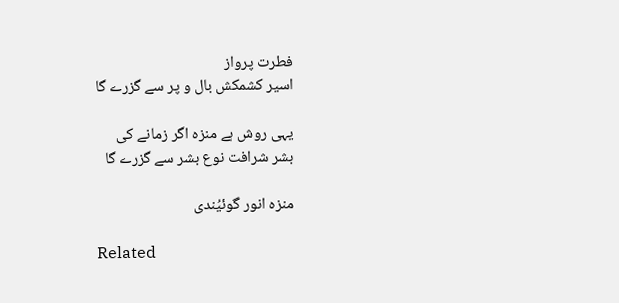فطرت پرواز
اسیر کشمکش بال و پر سے گزرے گا

یہی روش ہے منزہ اگر زمانے کی
بشر شرافت نوع بشر سے گزرے گا

منزہ انور گوئیُندی

Related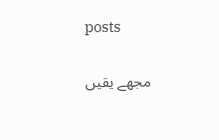posts

مجھے یقیں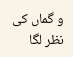و گماں کی نظر لگا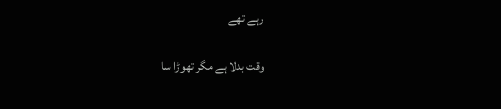رہے تھے

وقت بدلا ہے مگر تھوڑا سا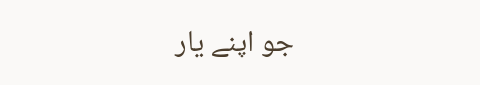جو اپنے یار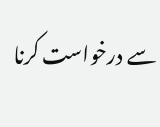سے درخواست کرنا